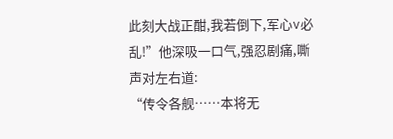此刻大战正酣,我若倒下,军心v必乱!”他深吸一口气,强忍剧痛,嘶声对左右道:
“传令各舰……本将无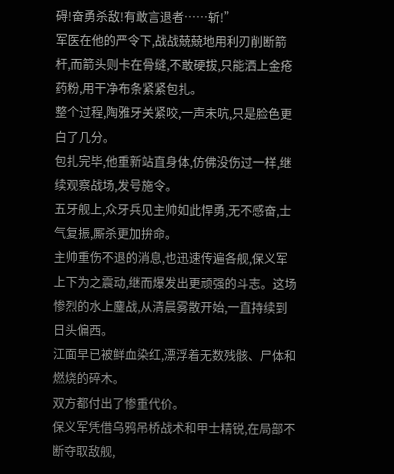碍!奋勇杀敌!有敢言退者……斩!”
军医在他的严令下,战战兢兢地用利刃削断箭杆,而箭头则卡在骨缝,不敢硬拔,只能洒上金疮药粉,用干净布条紧紧包扎。
整个过程,陶雅牙关紧咬,一声未吭,只是脸色更白了几分。
包扎完毕,他重新站直身体,仿佛没伤过一样,继续观察战场,发号施令。
五牙舰上,众牙兵见主帅如此悍勇,无不感奋,士气复振,厮杀更加拚命。
主帅重伤不退的消息,也迅速传遍各舰,保义军上下为之震动,继而爆发出更顽强的斗志。这场惨烈的水上鏖战,从清晨雾散开始,一直持续到日头偏西。
江面早已被鲜血染红,漂浮着无数残骸、尸体和燃烧的碎木。
双方都付出了惨重代价。
保义军凭借乌鸦吊桥战术和甲士精锐,在局部不断夺取敌舰,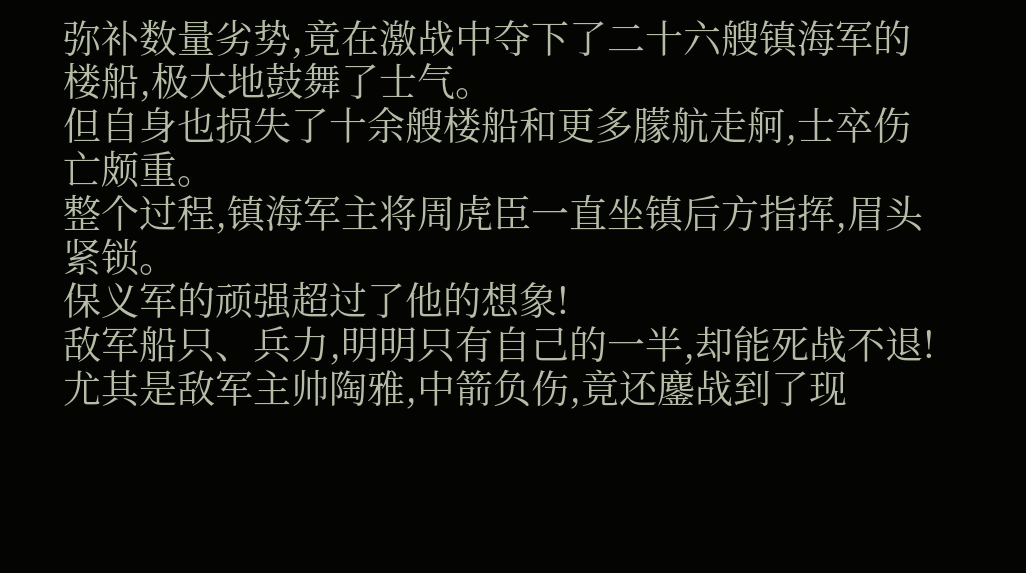弥补数量劣势,竟在激战中夺下了二十六艘镇海军的楼船,极大地鼓舞了士气。
但自身也损失了十余艘楼船和更多朦航走舸,士卒伤亡颇重。
整个过程,镇海军主将周虎臣一直坐镇后方指挥,眉头紧锁。
保义军的顽强超过了他的想象!
敌军船只、兵力,明明只有自己的一半,却能死战不退!
尤其是敌军主帅陶雅,中箭负伤,竟还鏖战到了现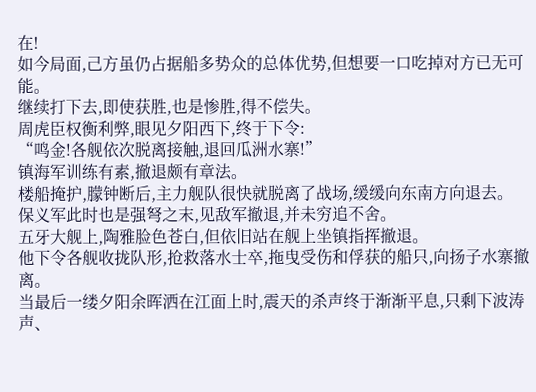在!
如今局面,己方虽仍占据船多势众的总体优势,但想要一口吃掉对方已无可能。
继续打下去,即使获胜,也是惨胜,得不偿失。
周虎臣权衡利弊,眼见夕阳西下,终于下令:
“鸣金!各舰依次脱离接触,退回瓜洲水寨!”
镇海军训练有素,撤退颇有章法。
楼船掩护,朦钟断后,主力舰队很快就脱离了战场,缓缓向东南方向退去。
保义军此时也是强弩之末,见敌军撤退,并未穷追不舍。
五牙大舰上,陶雅脸色苍白,但依旧站在舰上坐镇指挥撤退。
他下令各舰收拢队形,抢救落水士卒,拖曳受伤和俘获的船只,向扬子水寨撤离。
当最后一缕夕阳余晖洒在江面上时,震天的杀声终于渐渐平息,只剩下波涛声、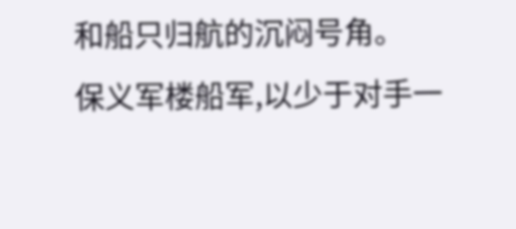和船只归航的沉闷号角。
保义军楼船军,以少于对手一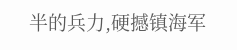半的兵力,硬撼镇海军